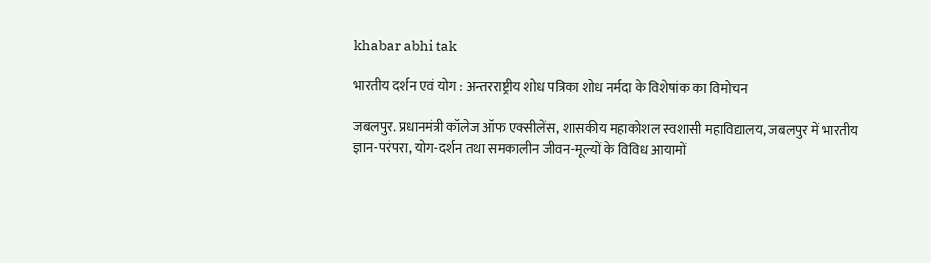khabar abhi tak

भारतीय दर्शन एवं योग : अन्तरराष्ट्रीय शोध पत्रिका शोध नर्मदा के विशेषांक का विमोचन

जबलपुर. प्रधानमंत्री कॉलेज ऑफ एक्सीलेंस, शासकीय महाकोशल स्वशासी महाविद्यालय, जबलपुर में भारतीय ज्ञान-परंपरा, योग-दर्शन तथा समकालीन जीवन-मूल्यों के विविध आयामों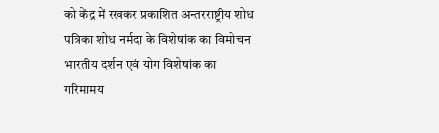को केंद्र में रखकर प्रकाशित अन्तरराष्ट्रीय शोध पत्रिका शोध नर्मदा के विशेषांक का विमोचन भारतीय दर्शन एवं योग विशेषांक का गरिमामय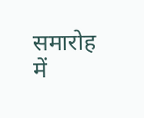समारोह में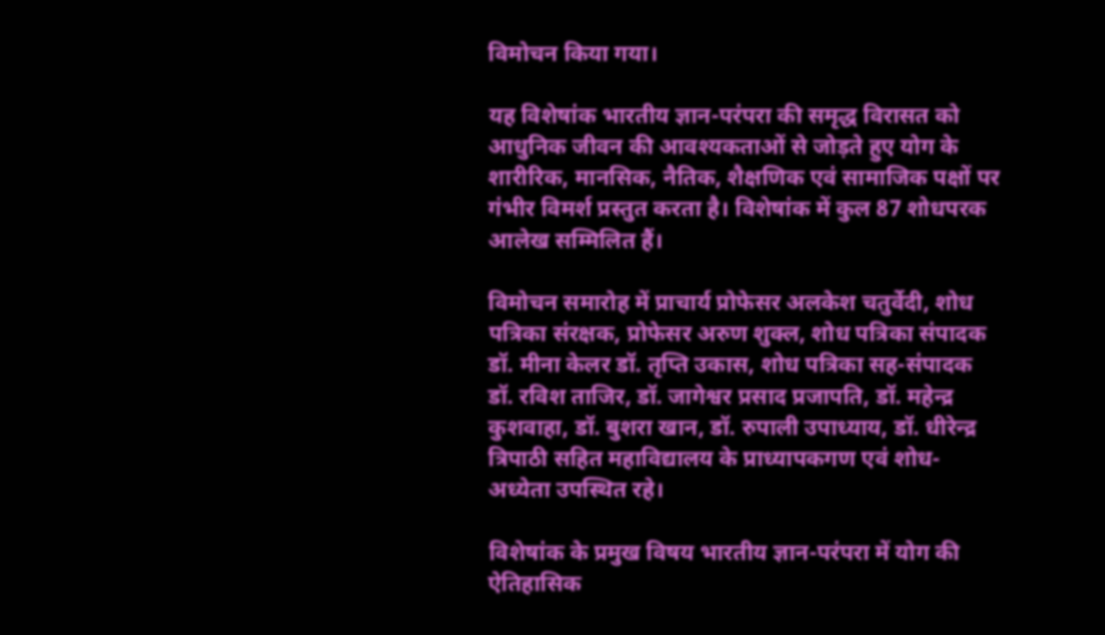विमोचन किया गया।

यह विशेषांक भारतीय ज्ञान-परंपरा की समृद्ध विरासत को आधुनिक जीवन की आवश्यकताओं से जोड़ते हुए योग के शारीरिक, मानसिक, नैतिक, शैक्षणिक एवं सामाजिक पक्षों पर गंभीर विमर्श प्रस्तुत करता है। विशेषांक में कुल 87 शोधपरक आलेख सम्मिलित हैं।

विमोचन समारोह में प्राचार्य प्रोफेसर अलकेश चतुर्वेदी, शोध पत्रिका संरक्षक, प्रोफेसर अरुण शुक्ल, शोध पत्रिका संपादक डॉ. मीना केलर डॉ. तृप्ति उकास, शोध पत्रिका सह-संपादक डॉ. रविश ताजिर, डॉ. जागेश्वर प्रसाद प्रजापति, डॉ. महेन्द्र कुशवाहा, डॉ. बुशरा खान, डॉ. रुपाली उपाध्याय, डॉ. धीरेन्द्र त्रिपाठी सहित महाविद्यालय के प्राध्यापकगण एवं शोध-अध्येता उपस्थित रहे।

विशेषांक के प्रमुख विषय भारतीय ज्ञान-परंपरा में योग की ऐतिहासिक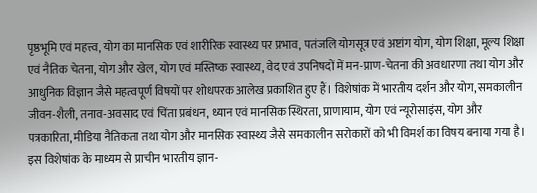पृष्ठभूमि एवं महत्त्व, योग का मानसिक एवं शारीरिक स्वास्थ्य पर प्रभाव, पतंजलि योगसूत्र एवं अष्टांग योग, योग शिक्षा, मूल्य शिक्षा एवं नैतिक चेतना, योग और खेल, योग एवं मस्तिष्क स्वास्थ्य, वेद एवं उपनिषदों में मन-प्राण-चेतना की अवधारणा तथा योग और आधुनिक विज्ञान जैसे महत्वपूर्ण विषयों पर शोधपरक आलेख प्रकाशित हुए हैं। विशेषांक में भारतीय दर्शन और योग, समकालीन जीवन-शैली, तनाव-अवसाद एवं चिंता प्रबंधन, ध्यान एवं मानसिक स्थिरता, प्राणायाम, योग एवं न्यूरोसाइंस, योग और पत्रकारिता, मीडिया नैतिकता तथा योग और मानसिक स्वास्थ्य जैसे समकालीन सरोकारों को भी विमर्श का विषय बनाया गया है। इस विशेषांक के माध्यम से प्राचीन भारतीय ज्ञान-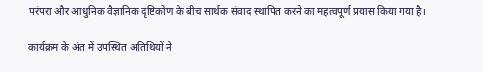परंपरा और आधुनिक वैज्ञानिक दृष्टिकोण के बीच सार्थक संवाद स्थापित करने का महत्वपूर्ण प्रयास किया गया है।

कार्यक्रम के अंत में उपस्थित अतिथियों ने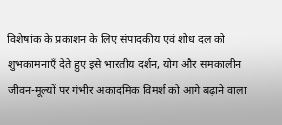विशेषांक के प्रकाशन के लिए संपादकीय एवं शोध दल को शुभकामनाएँ देते हुए इसे भारतीय दर्शन, योग और समकालीन जीवन-मूल्यों पर गंभीर अकादमिक विमर्श को आगे बढ़ाने वाला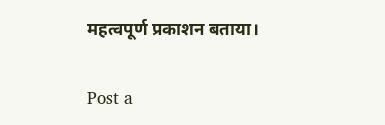महत्वपूर्ण प्रकाशन बताया।

Post a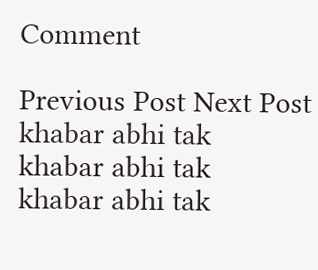Comment

Previous Post Next Post
khabar abhi tak
khabar abhi tak
khabar abhi tak